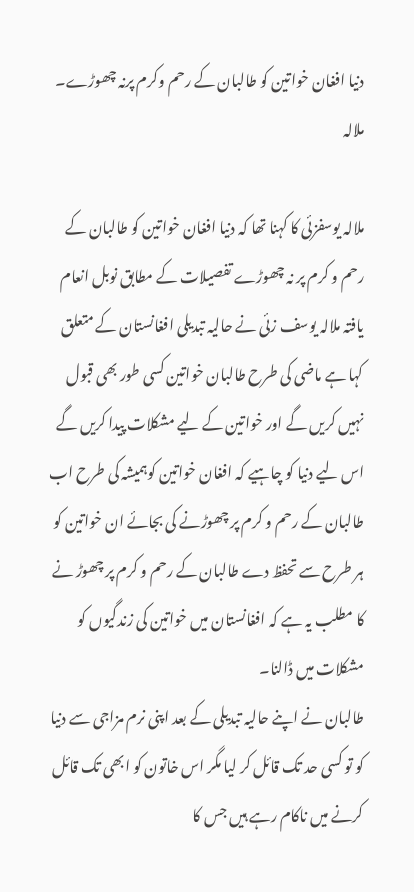دنیا افغان خواتین کو طالبان کے رحم وکرم پرنہ چھوڑے۔ ملالہ

ملالہ یوسفزئی کا کہنا تھا کہ دنیا افغان خواتین کو طالبان کے رحم و کرم پر نہ چھوڑے تفصیلات کے مطابق نوبل انعام یافتہ ملالہ یوسف زئی نے حالیہ تبدیلی افغانستان کے متعلق کہا ہے ماضی کی طرح طالبان خواتین کسی طور بھی قبول نہیں کریں گے اور خواتین کے لیے مشکلات پیدا کریں گے اس لیے دنیا کو چاہیے کہ افغان خواتین کوہمیشہ کی طرح اب طالبان کے رحم و کرم پر چھوڑنے کی بجائے ان خواتین کو ہر طرح سے تحفظ دے طالبان کے رحم و کرم پر چھوڑ نے کا مطلب یہ ہے کہ افغانستان میں خواتین کی زندگیوں کو مشکلات میں ڈالنا۔
طالبان نے اپنے حالیہ تبدیلی کے بعد اپنی نرم مزاجی سے دنیا کو تو کسی حد تک قائل کر لیا مگر اس خاتون کو ابھی تک قائل کرنے میں ناکام رہے ہیں جس کا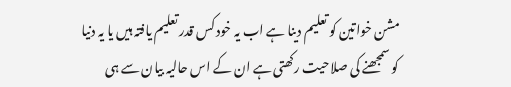مشن خواتین کو تعلیم دینا ہے اب یہ خود کس قدر تعلیم یافتہ ہیں یا یہ دنیا کو سمجھنے کی صلاحیت رکھتی ہے ان کے اس حالیہ بیان سے ہی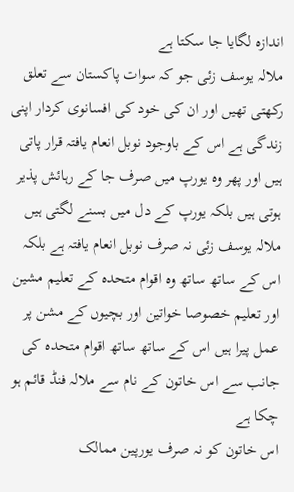اندازہ لگایا جا سکتا ہے
ملالہ یوسف زئی جو کہ سوات پاکستان سے تعلق رکھتی تھیں اور ان کی خود کی افسانوی کردار اپنی زندگی ہے اس کے باوجود نوبل انعام یافتہ قرار پاتی ہیں اور پھر وہ یورپ میں صرف جا کے رہائش پذیر ہوتی ہیں بلکہ یورپ کے دل میں بسنے لگتی ہیں ملالہ یوسف زئی نہ صرف نوبل انعام یافتہ ہے بلکہ اس کے ساتھ ساتھ وہ اقوام متحدہ کے تعلیم مشین اور تعلیم خصوصا خواتین اور بچیوں کے مشن پر عمل پیرا ہیں اس کے ساتھ ساتھ اقوام متحدہ کی جانب سے اس خاتون کے نام سے ملالہ فنڈ قائم ہو چکا ہے
اس خاتون کو نہ صرف یورپین ممالک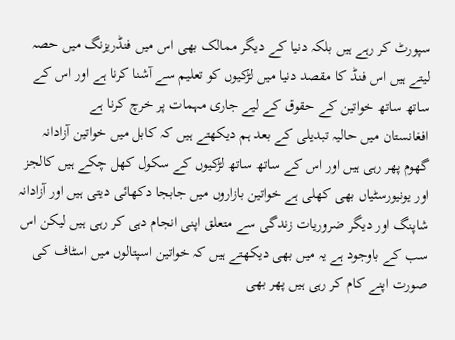سپورٹ کر رہے ہیں بلکہ دنیا کے دیگر ممالک بھی اس میں فنڈریزنگ میں حصہ لیتے ہیں اس فنڈ کا مقصد دنیا میں لڑکیوں کو تعلیم سے آشنا کرنا ہے اور اس کے ساتھ ساتھ خواتین کے حقوق کے لیے جاری مہمات پر خرچ کرنا ہے
افغانستان میں حالیہ تبدیلی کے بعد ہم دیکھتے ہیں کہ کابل میں خواتین آزادانہ گھوم پھر رہی ہیں اور اس کے ساتھ ساتھ لڑکیوں کے سکول کھل چکے ہیں کالجز اور یونیورسٹیاں بھی کھلی ہے خواتین بازاروں میں جابجا دکھائی دیتی ہیں اور آزادانہ شاپنگ اور دیگر ضروریات زندگی سے متعلق اپنی انجام دہی کر رہی ہیں لیکن اس سب کے باوجود ہے یہ میں بھی دیکھتے ہیں کہ خواتین اسپتالوں میں اسٹاف کی صورت اپنے کام کر رہی ہیں پھر بھی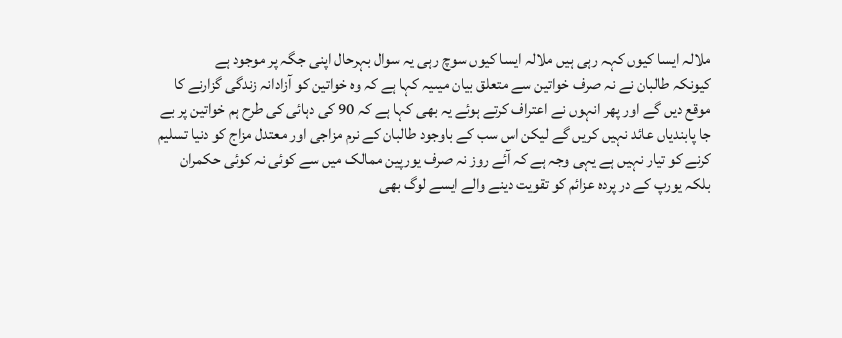ملالہ ایسا کیوں کہہ رہی ہیں ملالہ ایسا کیوں سوچ رہی یہ سوال بہرحال اپنی جگہ پر موجود ہے
کیونکہ طالبان نے نہ صرف خواتین سے متعلق بیان میںیہ کہا ہے کہ وہ خواتین کو آزادانہ زندگی گزارنے کا موقع دیں گے اور پھر انہوں نے اعتراف کرتے ہوئے یہ بھی کہا ہے کہ 90 کی دہائی کی طرح ہم خواتین پر بے جا پابندیاں عائد نہیں کریں گے لیکن اس سب کے باوجود طالبان کے نرم مزاجی اور معتدل مزاج کو دنیا تسلیم کرنے کو تیار نہیں ہے یہی وجہ ہے کہ آئے روز نہ صرف یورپین ممالک میں سے کوئی نہ کوئی حکمران بلکہ یورپ کے در پردہ عزائم کو تقویت دینے والے ایسے لوگ بھی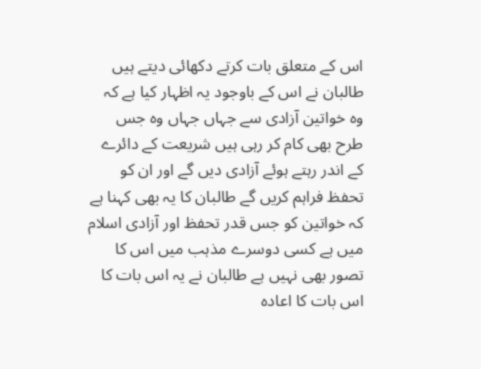اس کے متعلق بات کرتے دکھائی دیتے ہیں
طالبان نے اس کے باوجود یہ اظہار کیا ہے کہ وہ خواتین آزادی سے جہاں جہاں وہ جس طرح بھی کام کر رہی ہیں شریعت کے دائرے کے اندر رہتے ہوئے آزادی دیں گے اور ان کو تحفظ فراہم کریں گے طالبان کا یہ بھی کہنا ہے کہ خواتین کو جس قدر تحفظ اور آزادی اسلام میں ہے کسی دوسرے مذہب میں اس کا تصور بھی نہیں ہے طالبان نے یہ اس بات کا اس بات کا اعادہ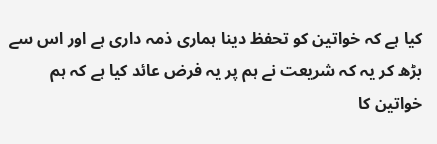کیا ہے کہ خواتین کو تحفظ دینا ہماری ذمہ داری ہے اور اس سے بڑھ کر یہ کہ شریعت نے ہم پر یہ فرض عائد کیا ہے کہ ہم خواتین کا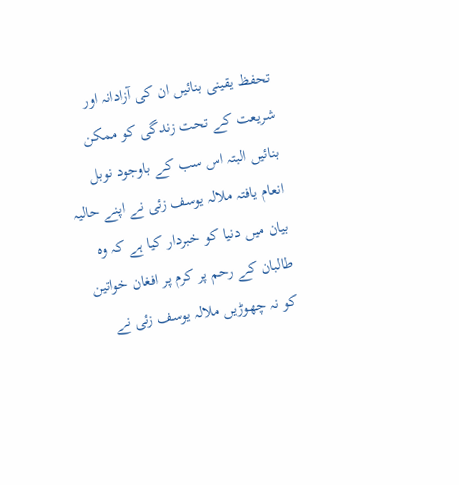تحفظ یقینی بنائیں ان کی آزادانہ اور شریعت کے تحت زندگی کو ممکن بنائیں البتہ اس سب کے باوجود نوبل انعام یافتہ ملالہ یوسف زئی نے اپنے حالیہ بیان میں دنیا کو خبردار کیا ہے کہ وہ طالبان کے رحم پر کرم پر افغان خواتین کو نہ چھوڑیں ملالہ یوسف زئی نے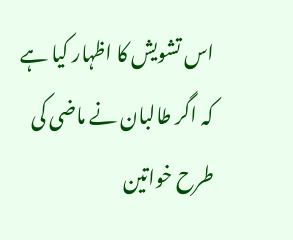اس تشویش کا اظہار کیا ہے کہ اگر طالبان نے ماضی کی طرح خواتین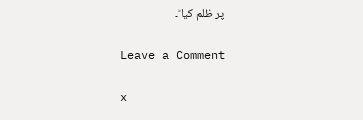پر ظلم کیا ؕ۔

Leave a Comment

x